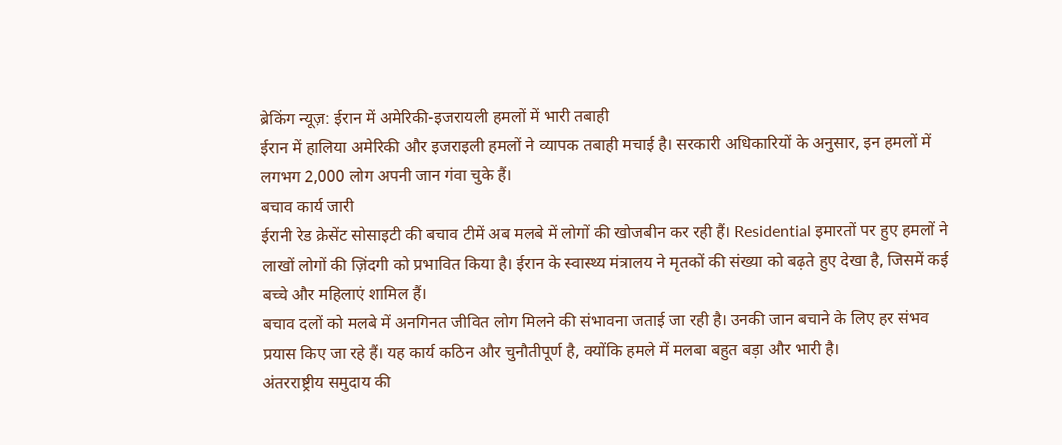ब्रेकिंग न्यूज़: ईरान में अमेरिकी-इजरायली हमलों में भारी तबाही
ईरान में हालिया अमेरिकी और इजराइली हमलों ने व्यापक तबाही मचाई है। सरकारी अधिकारियों के अनुसार, इन हमलों में लगभग 2,000 लोग अपनी जान गंवा चुके हैं।
बचाव कार्य जारी
ईरानी रेड क्रेसेंट सोसाइटी की बचाव टीमें अब मलबे में लोगों की खोजबीन कर रही हैं। Residential इमारतों पर हुए हमलों ने लाखों लोगों की ज़िंदगी को प्रभावित किया है। ईरान के स्वास्थ्य मंत्रालय ने मृतकों की संख्या को बढ़ते हुए देखा है, जिसमें कई बच्चे और महिलाएं शामिल हैं।
बचाव दलों को मलबे में अनगिनत जीवित लोग मिलने की संभावना जताई जा रही है। उनकी जान बचाने के लिए हर संभव प्रयास किए जा रहे हैं। यह कार्य कठिन और चुनौतीपूर्ण है, क्योंकि हमले में मलबा बहुत बड़ा और भारी है।
अंतरराष्ट्रीय समुदाय की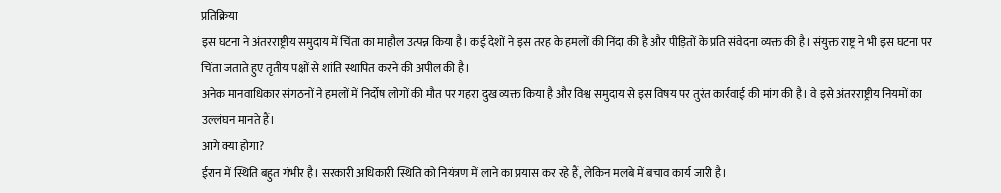प्रतिक्रिया
इस घटना ने अंतरराष्ट्रीय समुदाय में चिंता का माहौल उत्पन्न किया है। कई देशों ने इस तरह के हमलों की निंदा की है और पीड़ितों के प्रति संवेदना व्यक्त की है। संयुक्त राष्ट्र ने भी इस घटना पर चिंता जताते हुए तृतीय पक्षों से शांति स्थापित करने की अपील की है।
अनेक मानवाधिकार संगठनों ने हमलों में निर्दोष लोगों की मौत पर गहरा दुख व्यक्त किया है और विश्व समुदाय से इस विषय पर तुरंत कार्रवाई की मांग की है। वे इसे अंतरराष्ट्रीय नियमों का उल्लंघन मानते हैं।
आगे क्या होगा?
ईरान में स्थिति बहुत गंभीर है। सरकारी अधिकारी स्थिति को नियंत्रण में लाने का प्रयास कर रहे हैं, लेकिन मलबे में बचाव कार्य जारी है।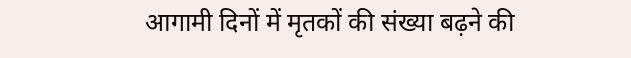आगामी दिनों में मृतकों की संख्या बढ़ने की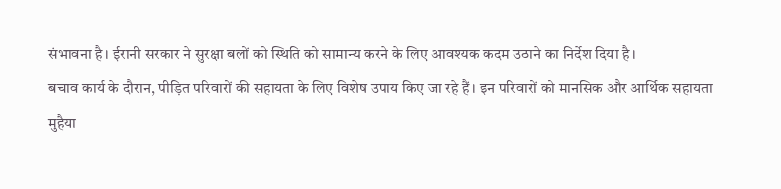संभावना है। ईरानी सरकार ने सुरक्षा बलों को स्थिति को सामान्य करने के लिए आवश्यक कदम उठाने का निर्देश दिया है।
बचाव कार्य के दौरान, पीड़ित परिवारों की सहायता के लिए विशेष उपाय किए जा रहे हैं। इन परिवारों को मानसिक और आर्थिक सहायता मुहैया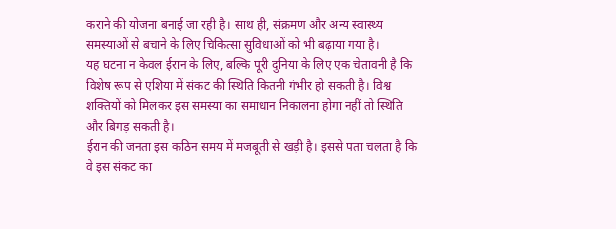कराने की योजना बनाई जा रही है। साथ ही, संक्रमण और अन्य स्वास्थ्य समस्याओं से बचाने के लिए चिकित्सा सुविधाओं को भी बढ़ाया गया है।
यह घटना न केवल ईरान के लिए, बल्कि पूरी दुनिया के लिए एक चेतावनी है कि विशेष रूप से एशिया में संकट की स्थिति कितनी गंभीर हो सकती है। विश्व शक्तियों को मिलकर इस समस्या का समाधान निकालना होगा नहीं तो स्थिति और बिगड़ सकती है।
ईरान की जनता इस कठिन समय में मजबूती से खड़ी है। इससे पता चलता है कि वे इस संकट का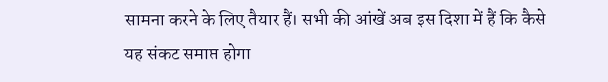सामना करने के लिए तैयार हैं। सभी की आंखें अब इस दिशा में हैं कि कैसे यह संकट समाप्त होगा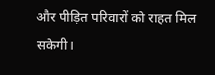और पीड़ित परिवारों को राहत मिल सकेगी।